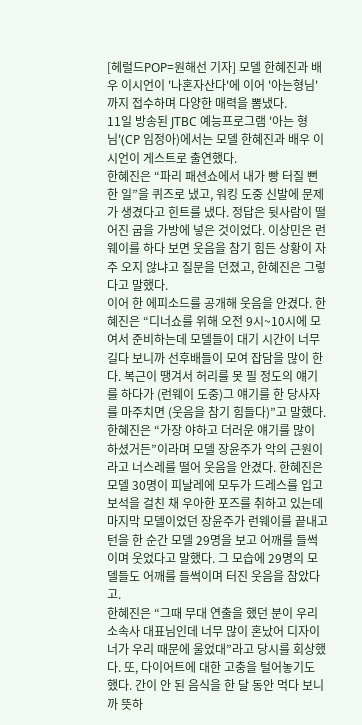[헤럴드POP=원해선 기자] 모델 한혜진과 배우 이시언이 '나혼자산다'에 이어 '아는형님'까지 접수하며 다양한 매력을 뽐냈다.
11일 방송된 JTBC 예능프로그램 '아는 형님'(CP 임정아)에서는 모델 한혜진과 배우 이시언이 게스트로 출연했다.
한혜진은 “파리 패션쇼에서 내가 빵 터질 뻔한 일”을 퀴즈로 냈고, 워킹 도중 신발에 문제가 생겼다고 힌트를 냈다. 정답은 뒷사람이 떨어진 굽을 가방에 넣은 것이었다. 이상민은 런웨이를 하다 보면 웃음을 참기 힘든 상황이 자주 오지 않냐고 질문을 던졌고, 한혜진은 그렇다고 말했다.
이어 한 에피소드를 공개해 웃음을 안겼다. 한혜진은 “디너쇼를 위해 오전 9시~10시에 모여서 준비하는데 모델들이 대기 시간이 너무 길다 보니까 선후배들이 모여 잡담을 많이 한다. 복근이 땡겨서 허리를 못 필 정도의 얘기를 하다가 (런웨이 도중)그 얘기를 한 당사자를 마주치면 (웃음을 참기 힘들다)”고 말했다.
한혜진은 “가장 야하고 더러운 얘기를 많이 하셨거든”이라며 모델 장윤주가 악의 근원이라고 너스레를 떨어 웃음을 안겼다. 한혜진은 모델 30명이 피날레에 모두가 드레스를 입고 보석을 걸친 채 우아한 포즈를 취하고 있는데 마지막 모델이었던 장윤주가 런웨이를 끝내고 턴을 한 순간 모델 29명을 보고 어깨를 들썩이며 웃었다고 말했다. 그 모습에 29명의 모델들도 어깨를 들썩이며 터진 웃음을 참았다고.
한혜진은 “그때 무대 연출을 했던 분이 우리 소속사 대표님인데 너무 많이 혼났어 디자이너가 우리 때문에 울었대”라고 당시를 회상했다. 또, 다이어트에 대한 고충을 털어놓기도 했다. 간이 안 된 음식을 한 달 동안 먹다 보니까 뜻하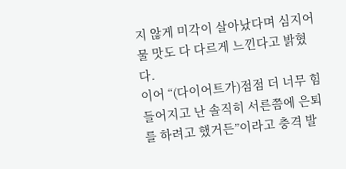지 않게 미각이 살아났다며 심지어 물 맛도 다 다르게 느낀다고 밝혔다.
이어 “(다이어트가)점점 더 너무 힘들어지고 난 솔직히 서른쯤에 은퇴를 하려고 했거든”이라고 충격 발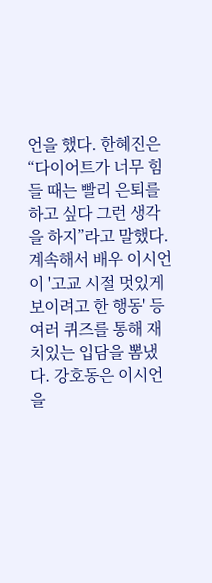언을 했다. 한혜진은 “다이어트가 너무 힘들 때는 빨리 은퇴를 하고 싶다 그런 생각을 하지”라고 말했다.
계속해서 배우 이시언이 '고교 시절 멋있게 보이려고 한 행동' 등 여러 퀴즈를 통해 재치있는 입담을 뽐냈다. 강호동은 이시언을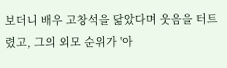보더니 배우 고창석을 닮았다며 웃음을 터트렸고, 그의 외모 순위가 '아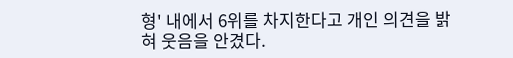형' 내에서 6위를 차지한다고 개인 의견을 밝혀 웃음을 안겼다.